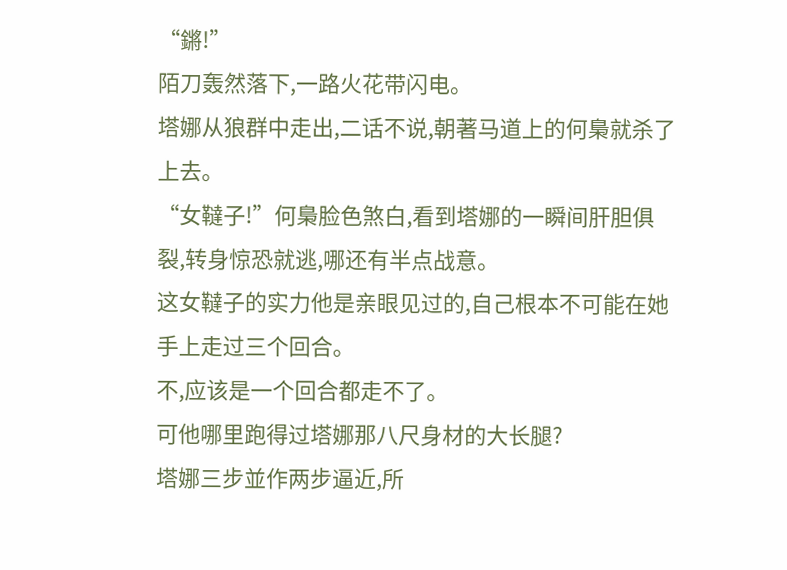“鏘!”
陌刀轰然落下,一路火花带闪电。
塔娜从狼群中走出,二话不说,朝著马道上的何梟就杀了上去。
“女韃子!”何梟脸色煞白,看到塔娜的一瞬间肝胆俱裂,转身惊恐就逃,哪还有半点战意。
这女韃子的实力他是亲眼见过的,自己根本不可能在她手上走过三个回合。
不,应该是一个回合都走不了。
可他哪里跑得过塔娜那八尺身材的大长腿?
塔娜三步並作两步逼近,所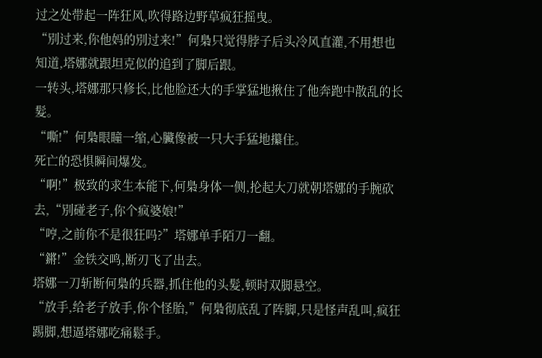过之处带起一阵狂风,吹得路边野草疯狂摇曳。
“別过来,你他妈的別过来!”何梟只觉得脖子后头冷风直灌,不用想也知道,塔娜就跟坦克似的追到了脚后跟。
一转头,塔娜那只修长,比他脸还大的手掌猛地揪住了他奔跑中散乱的长髮。
“嘶!”何梟眼瞳一缩,心臟像被一只大手猛地攥住。
死亡的恐惧瞬间爆发。
“啊!”极致的求生本能下,何梟身体一侧,抡起大刀就朝塔娜的手腕砍去,“別碰老子,你个疯婆娘!”
“哼,之前你不是很狂吗?”塔娜单手陌刀一翻。
“鏘!”金铁交鸣,断刃飞了出去。
塔娜一刀斩断何梟的兵器,抓住他的头髮,顿时双脚悬空。
“放手,给老子放手,你个怪胎,”何梟彻底乱了阵脚,只是怪声乱叫,疯狂踢脚,想逼塔娜吃痛鬆手。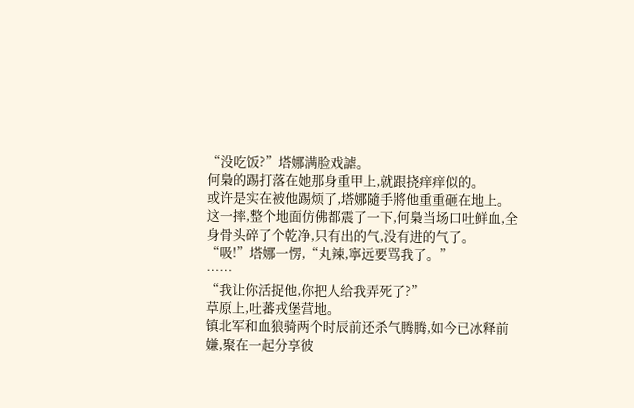“没吃饭?”塔娜满脸戏謔。
何梟的踢打落在她那身重甲上,就跟挠痒痒似的。
或许是实在被他踢烦了,塔娜隨手將他重重砸在地上。
这一摔,整个地面仿佛都震了一下,何梟当场口吐鲜血,全身骨头碎了个乾净,只有出的气,没有进的气了。
“吸!”塔娜一愣,“丸辣,寧远要骂我了。”
……
“我让你活捉他,你把人给我弄死了?”
草原上,吐蕃戎堡营地。
镇北军和血狼骑两个时辰前还杀气腾腾,如今已冰释前嫌,聚在一起分享彼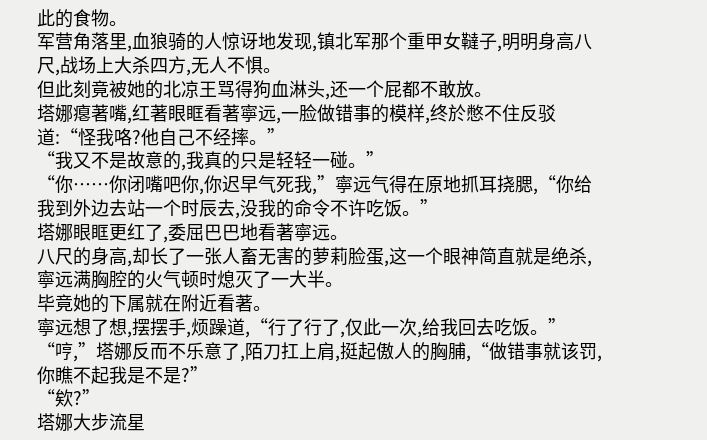此的食物。
军营角落里,血狼骑的人惊讶地发现,镇北军那个重甲女韃子,明明身高八尺,战场上大杀四方,无人不惧。
但此刻竟被她的北凉王骂得狗血淋头,还一个屁都不敢放。
塔娜瘪著嘴,红著眼眶看著寧远,一脸做错事的模样,终於憋不住反驳道:“怪我咯?他自己不经摔。”
“我又不是故意的,我真的只是轻轻一碰。”
“你……你闭嘴吧你,你迟早气死我,”寧远气得在原地抓耳挠腮,“你给我到外边去站一个时辰去,没我的命令不许吃饭。”
塔娜眼眶更红了,委屈巴巴地看著寧远。
八尺的身高,却长了一张人畜无害的萝莉脸蛋,这一个眼神简直就是绝杀,寧远满胸腔的火气顿时熄灭了一大半。
毕竟她的下属就在附近看著。
寧远想了想,摆摆手,烦躁道,“行了行了,仅此一次,给我回去吃饭。”
“哼,”塔娜反而不乐意了,陌刀扛上肩,挺起傲人的胸脯,“做错事就该罚,你瞧不起我是不是?”
“欸?”
塔娜大步流星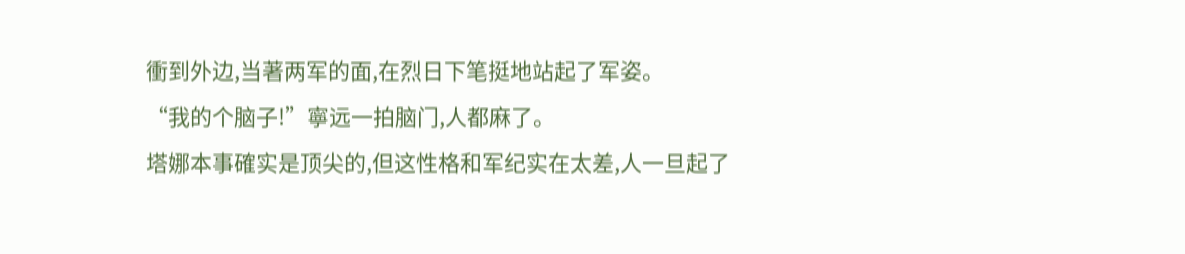衝到外边,当著两军的面,在烈日下笔挺地站起了军姿。
“我的个脑子!”寧远一拍脑门,人都麻了。
塔娜本事確实是顶尖的,但这性格和军纪实在太差,人一旦起了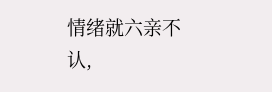情绪就六亲不认,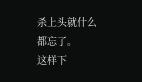杀上头就什么都忘了。
这样下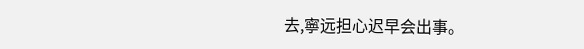去,寧远担心迟早会出事。